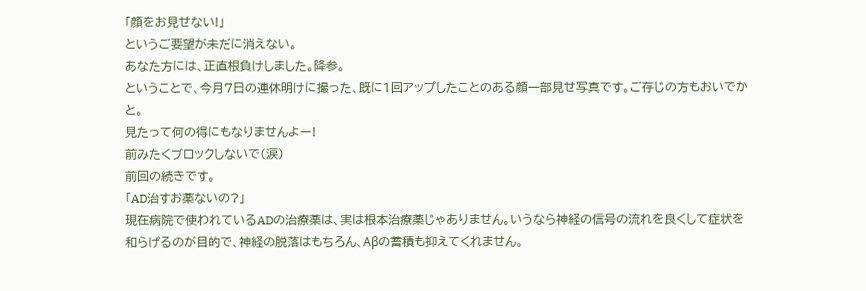「顔をお見せない!」
というご要望が未だに消えない。
あなた方には、正直根負けしました。降参。
ということで、今月7日の連休明けに撮った、既に1回アップしたことのある顔一部見せ写真です。ご存じの方もおいでかと。
見たって何の得にもなりませんよー!
前みたくブロックしないで(涙)
前回の続きです。
「AD治すお薬ないの?」
現在病院で使われているADの治療薬は、実は根本治療薬じゃありません。いうなら神経の信号の流れを良くして症状を和らげるのが目的で、神経の脱落はもちろん、Aβの蓄積も抑えてくれません。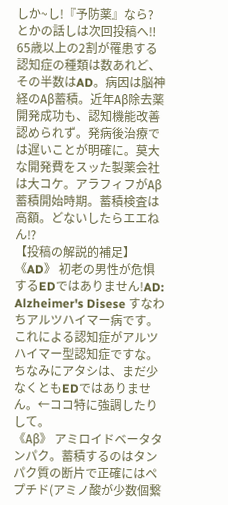しか~し!『予防薬』なら?
とかの話しは次回投稿へ‼
65歳以上の2割が罹患する認知症の種類は数あれど、その半数はAD。病因は脳神経のAβ蓄積。近年Aβ除去薬開発成功も、認知機能改善認められず。発病後治療では遅いことが明確に。莫大な開発費をスッた製薬会社は大コケ。アラフィフがAβ蓄積開始時期。蓄積検査は高額。どないしたらエエねん⁉
【投稿の解説的補足】
《AD》 初老の男性が危惧するEDではありません!AD: Alzheimer's Disese すなわちアルツハイマー病です。これによる認知症がアルツハイマー型認知症ですな。ちなみにアタシは、まだ少なくともEDではありません。←ココ特に強調したりして。
《Aβ》 アミロイドベータタンパク。蓄積するのはタンパク質の断片で正確にはペプチド(アミノ酸が少数個繋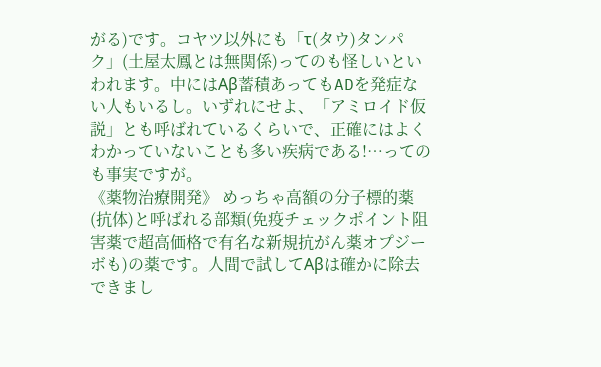がる)です。コヤツ以外にも「τ(タウ)タンパク」(土屋太鳳とは無関係)ってのも怪しいといわれます。中にはAβ蓄積あってもADを発症ない人もいるし。いずれにせよ、「アミロイド仮説」とも呼ばれているくらいで、正確にはよくわかっていないことも多い疾病である!…ってのも事実ですが。
《薬物治療開発》 めっちゃ高額の分子標的薬(抗体)と呼ばれる部類(免疫チェックポイント阻害薬で超高価格で有名な新規抗がん薬オプジーボも)の薬です。人間で試してAβは確かに除去できまし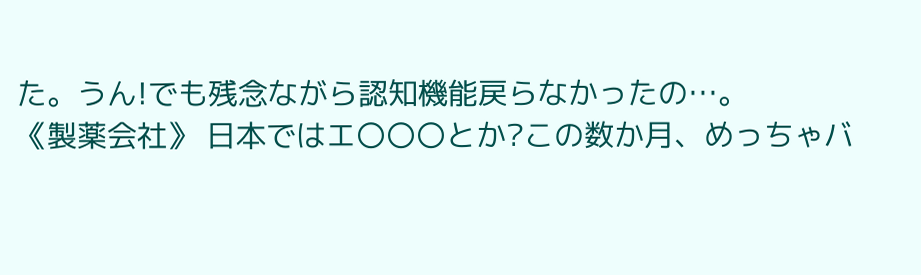た。うん!でも残念ながら認知機能戻らなかったの…。
《製薬会社》 日本ではエ〇〇〇とか?この数か月、めっちゃバ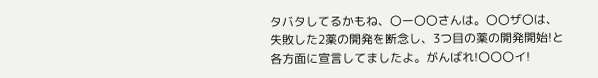タバタしてるかもね、〇ー〇〇さんは。〇〇ザ〇は、失敗した2薬の開発を断念し、3つ目の薬の開発開始!と各方面に宣言してましたよ。がんばれ!〇〇〇イ!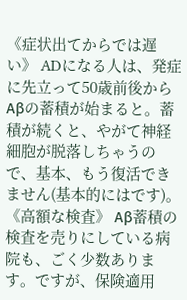《症状出てからでは遅い》 ADになる人は、発症に先立って50歳前後からAβの蓄積が始まると。蓄積が続くと、やがて神経細胞が脱落しちゃうので、基本、もう復活できません(基本的にはです)。
《高額な検査》 Aβ蓄積の検査を売りにしている病院も、ごく少数あります。ですが、保険適用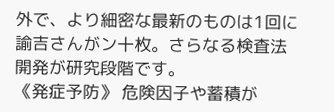外で、より細密な最新のものは1回に諭吉さんがン十枚。さらなる検査法開発が研究段階です。
《発症予防》 危険因子や蓄積が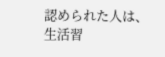認められた人は、生活習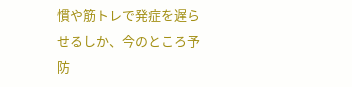慣や筋トレで発症を遅らせるしか、今のところ予防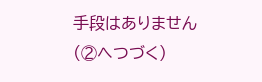手段はありません
(②へつづく)